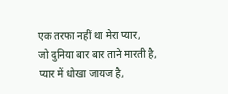एक तरफा नहीं था मेरा प्यार,
जो दुनिया बार बार ताने मारती है,
प्यार में धोखा जायज है,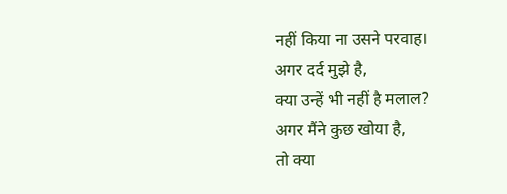नहीं किया ना उसने परवाह।
अगर दर्द मुझे है,
क्या उन्हें भी नहीं है मलाल?
अगर मैंने कुछ खोया है,
तो क्या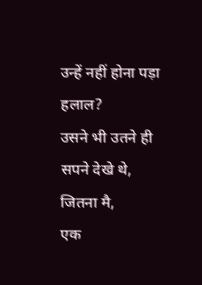उन्हें नहीं होना पड़ा हलाल?
उसने भी उतने ही सपने देखे थे,
जितना मै,
एक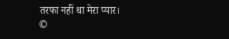तरफा नहीं था मेरा प्यार।
©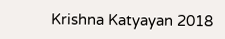Krishna Katyayan 2018